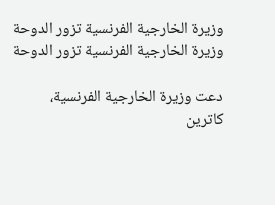وزيرة الخارجية الفرنسية تزور الدوحة
وزيرة الخارجية الفرنسية تزور الدوحة

دعت وزيرة الخارجية الفرنسية، كاترين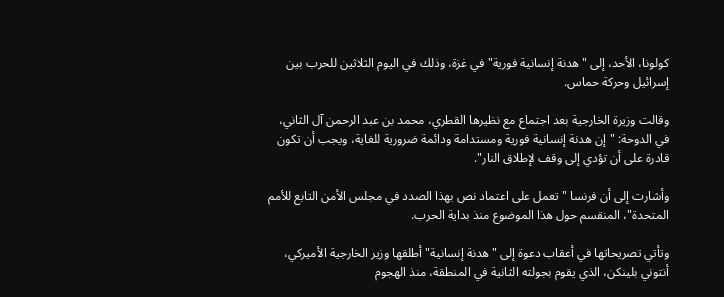كولونا، الأحد، إلى "هدنة إنسانية فورية" في غزة، وذلك في اليوم الثلاثين للحرب بين إسرائيل وحركة حماس.

وقالت وزيرة الخارجية بعد اجتماع مع نظيرها القطري، محمد بن عبد الرحمن آل الثاني، في الدوحة: "إن هدنة إنسانية فورية ومستدامة ودائمة ضرورية للغاية، ويجب أن تكون قادرة على أن تؤدي إلى وقف لإطلاق النار".

وأشارت إلى أن فرنسا "تعمل على اعتماد نص بهذا الصدد في مجلس الأمن التابع للأمم المتحدة"، المنقسم حول هذا الموضوع منذ بداية الحرب.

وتأتي تصريحاتها في أعقاب دعوة إلى "هدنة إنسانية" أطلقها وزير الخارجية الأميركي، أنتوني بلينكن، الذي يقوم بجولته الثانية في المنطقة، منذ الهجوم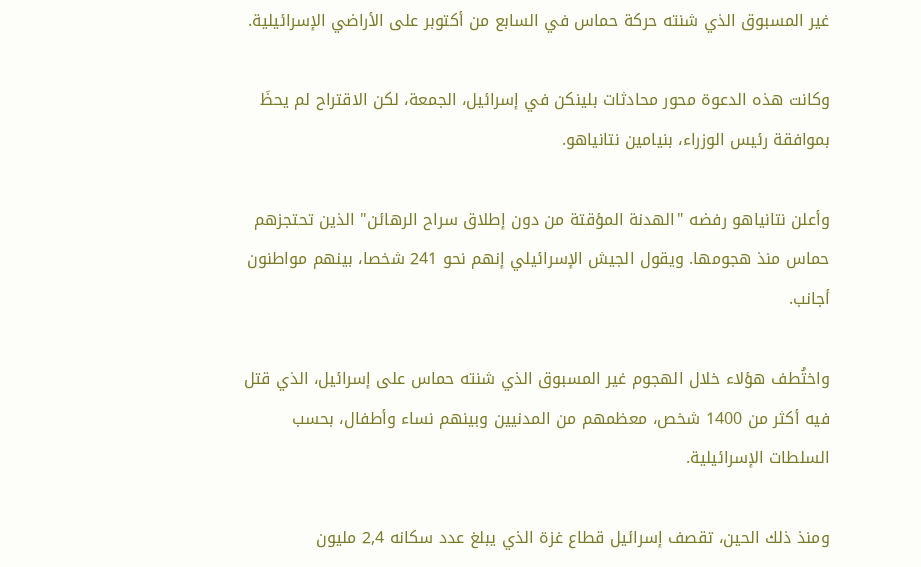غير المسبوق الذي شنته حركة حماس في السابع من أكتوبر على الأراضي الإسرائيلية.

وكانت هذه الدعوة محور محادثات بلينكن في إسرائيل، الجمعة، لكن الاقتراح لم يحظَ بموافقة رئيس الوزراء، بنيامين نتانياهو.

وأعلن نتانياهو رفضه "الهدنة المؤقتة من دون إطلاق سراح الرهائن" الذين تحتجزهم حماس منذ هجومها. ويقول الجيش الإسرائيلي إنهم نحو 241 شخصا، بينهم مواطنون أجانب.

واختُطف هؤلاء خلال الهجوم غير المسبوق الذي شنته حماس على إسرائيل، الذي قتل فيه أكثر من 1400 شخص، معظمهم من المدنيين وبينهم نساء وأطفال، بحسب السلطات الإسرائيلية.

ومنذ ذلك الحين، تقصف إسرائيل قطاع غزة الذي يبلغ عدد سكانه 2,4 مليون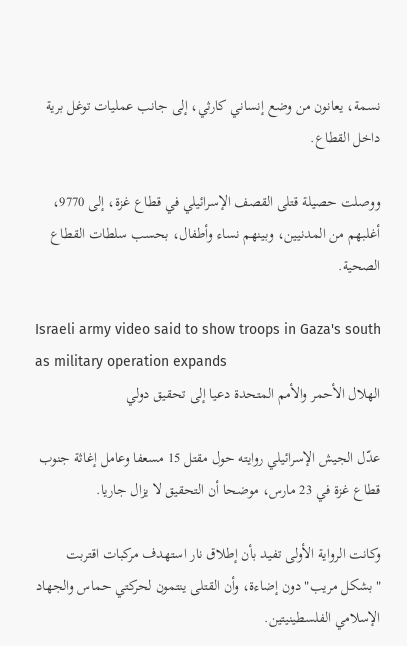نسمة، يعانون من وضع إنساني كارثي، إلى جانب عمليات توغل برية داخل القطاع.

ووصلت حصيلة قتلى القصف الإسرائيلي في قطاع غزة، إلى 9770، أغلبهم من المدنيين، وبينهم نساء وأطفال، بحسب سلطات القطاع الصحية.

Israeli army video said to show troops in Gaza's south as military operation expands
الهلال الأحمر والأمم المتحدة دعيا إلى تحقيق دولي

عدّل الجيش الإسرائيلي روايته حول مقتل 15 مسعفا وعامل إغاثة جنوب قطاع غزة في 23 مارس، موضحا أن التحقيق لا يزال جاريا.

وكانت الرواية الأولى تفيد بأن إطلاق نار استهدف مركبات اقتربت "بشكل مريب" دون إضاءة، وأن القتلى ينتمون لحركتي حماس والجهاد الإسلامي الفلسطينيتين.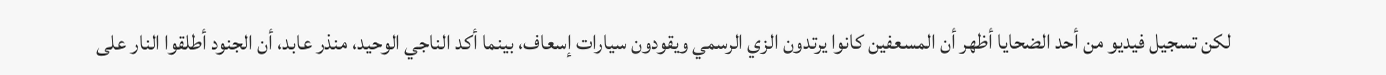لكن تسجيل فيديو من أحد الضحايا أظهر أن المسعفين كانوا يرتدون الزي الرسمي ويقودون سيارات إسعاف، بينما أكد الناجي الوحيد، منذر عابد، أن الجنود أطلقوا النار على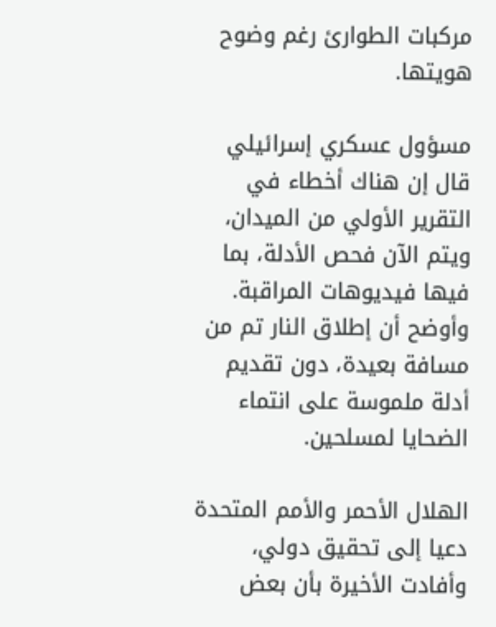مركبات الطوارئ رغم وضوح هويتها.

مسؤول عسكري إسرائيلي قال إن هناك أخطاء في التقرير الأولي من الميدان، ويتم الآن فحص الأدلة، بما فيها فيديوهات المراقبة. وأوضح أن إطلاق النار تم من مسافة بعيدة، دون تقديم أدلة ملموسة على انتماء الضحايا لمسلحين.

الهلال الأحمر والأمم المتحدة دعيا إلى تحقيق دولي، وأفادت الأخيرة بأن بعض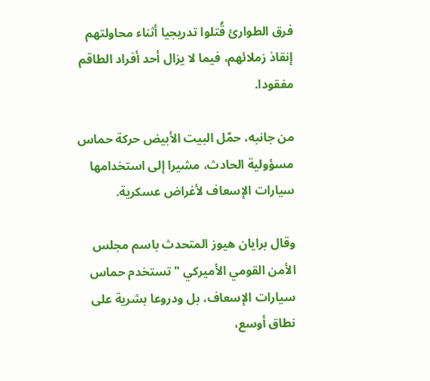فرق الطوارئ قُتلوا تدريجيا أثناء محاولتهم إنقاذ زملائهم، فيما لا يزال أحد أفراد الطاقم مفقودا.

من جانبه، حمّل البيت الأبيض حركة حماس مسؤولية الحادث، مشيرا إلى استخدامها سيارات الإسعاف لأغراض عسكرية.

وقال برايان هيوز المتحدث باسم مجلس الأمن القومي الأميركي "تستخدم حماس سيارات الإسعاف، بل ودروعا بشرية على نطاق أوسع،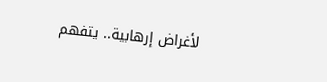لأغراض إرهابية.. يتفهم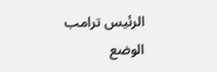الرئيس ترامب الوضع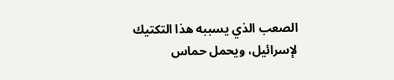الصعب الذي يسببه هذا التكتيك لإسرائيل، ويحمل حماس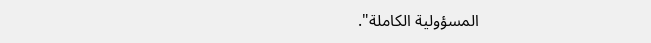المسؤولية الكاملة".